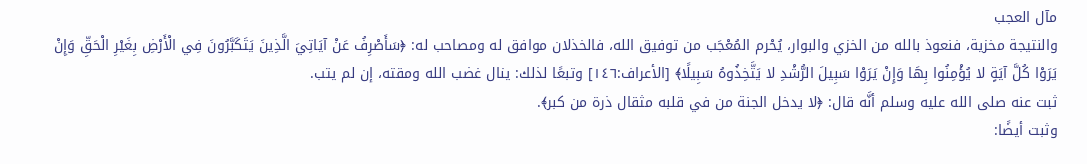مآل العجب
والنتيجة مخزية، فنعوذ بالله من الخزي والبوار، يُحْرم المُعْجَب من توفيق الله، فالخذلان موافق له ومصاحب له: ﴿سَأَصْرِفُ عَنْ آيَاتِيَ الَّذِينَ يَتَكَبَّرُونَ فِي الْأَرْضِ بِغَيْرِ الْحَقِّ وَإِنْ يَرَوْا كُلَّ آيَةٍ لا يُؤْمِنُوا بِهَا وَإِنْ يَرَوْا سَبِيلَ الرُّشْدِ لا يَتَّخِذُوهُ سَبِيلًا﴾ [الأعراف:١٤٦] وتبعًا لذلك: ينال غضب الله ومقته، إن لم يتب.
ثبت عنه صلى الله عليه وسلم أنَّه قال: ﴿لا يدخل الجنة من في قلبه مثقال ذرة من كبر﴾.
وثبت أيضًا: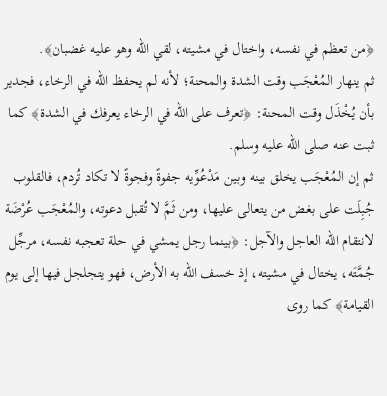﴿من تعظم في نفسه، واختال في مشيته، لقي الله وهو عليه غضبان﴾.
ثم ينهار المُعْجَب وقت الشدة والمحنة؛ لأنه لم يحفظ الله في الرخاء، فجدير بأن يُخْذَل وقت المحنة: ﴿تعرف على الله في الرخاء يعرفك في الشدة﴾ كما ثبت عنه صلى الله عليه وسلم.
ثم إن المُعْجَب يخلق بينه وبين مَدْعُوِّيه جفوةً وفجوةً لا تكاد تُردم، فالقلوب جُبِلَت على بغض من يتعالى عليها، ومن ثَمَّ لا تُقبل دعوته، والمُعْجَب عُرْضَة لانتقام الله العاجل والآجل: ﴿بينما رجل يمشي في حلة تعجبه نفسه، مرجِّل جُمَّتَه، يختال في مشيته، إذ خسف الله به الأرض، فهو يتجلجل فيها إلى يوم القيامة﴾ كما روى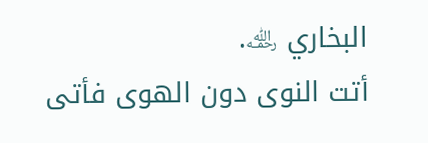البخاري ﵀.
أتت النوى دون الهوى فأتى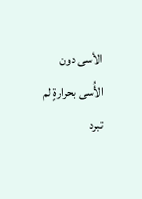الأسى دون الأُسى بحرارةٍ لم تبرد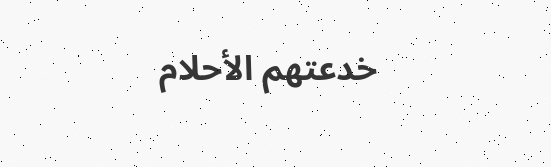خدعتهم الأحلام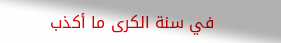في سنة الكرى ما أكذب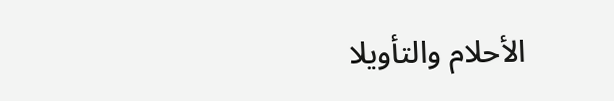الأحلام والتأويلا